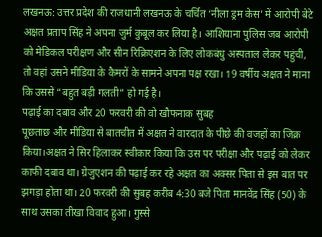लखनऊ: उत्तर प्रदेश की राजधानी लखनऊ के चर्चित ‘नीला ड्रम केस’ में आरोपी बेटे अक्षत प्रताप सिंह ने अपना जुर्म कुबूल कर लिया है। आशियाना पुलिस जब आरोपी को मेडिकल परीक्षण और सीन रिक्रिएशन के लिए लोकबंधु अस्पताल लेकर पहुंची, तो वहां उसने मीडिया के कैमरों के सामने अपना पक्ष रखा। 19 वर्षीय अक्षत ने माना कि उससे “बहुत बड़ी गलती” हो गई है।
पढ़ाई का दबाव और 20 फरवरी की वो खौफनाक सुबह
पूछताछ और मीडिया से बातचीत में अक्षत ने वारदात के पीछे की वजहों का जिक्र किया।अक्षत ने सिर हिलाकर स्वीकार किया कि उस पर परीक्षा और पढ़ाई को लेकर काफी दबाव था। ग्रेजुएशन की पढ़ाई कर रहे अक्षत का अक्सर पिता से इस बात पर झगड़ा होता था। 20 फरवरी की सुबह करीब 4:30 बजे पिता मानवेंद्र सिंह (50) के साथ उसका तीखा विवाद हुआ। गुस्से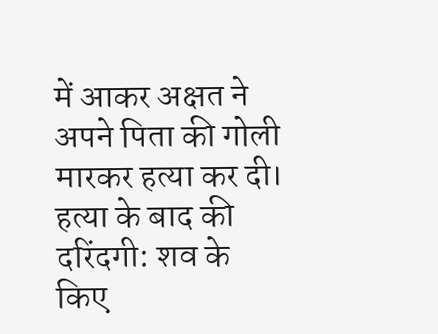में आकर अक्षत ने अपने पिता की गोली मारकर हत्या कर दी।
हत्या के बाद की दरिंदगी: शव के किए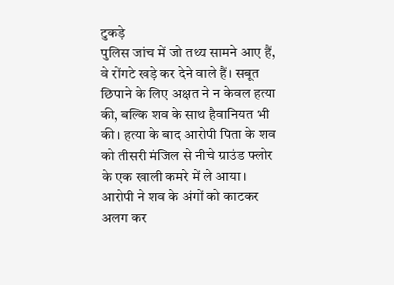टुकड़े
पुलिस जांच में जो तथ्य सामने आए हैं, वे रोंगटे खड़े कर देने वाले हैं। सबूत छिपाने के लिए अक्षत ने न केवल हत्या की, बल्कि शव के साथ हैवानियत भी की। हत्या के बाद आरोपी पिता के शव को तीसरी मंजिल से नीचे ग्राउंड फ्लोर के एक खाली कमरे में ले आया। आरोपी ने शव के अंगों को काटकर अलग कर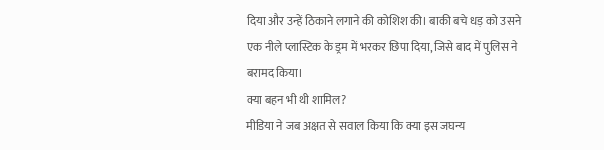दिया और उन्हें ठिकाने लगाने की कोशिश की। बाकी बचे धड़ को उसने एक नीले प्लास्टिक के ड्रम में भरकर छिपा दिया, जिसे बाद में पुलिस ने बरामद किया।
क्या बहन भी थी शामिल?
मीडिया ने जब अक्षत से सवाल किया कि क्या इस जघन्य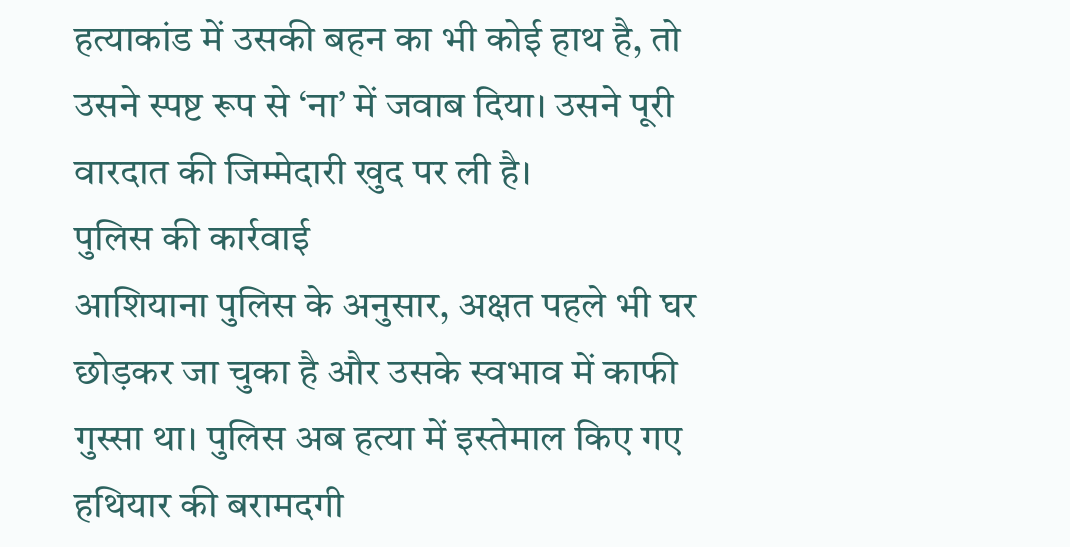हत्याकांड में उसकी बहन का भी कोई हाथ है, तो उसने स्पष्ट रूप से ‘ना’ में जवाब दिया। उसने पूरी वारदात की जिम्मेदारी खुद पर ली है।
पुलिस की कार्रवाई
आशियाना पुलिस के अनुसार, अक्षत पहले भी घर छोड़कर जा चुका है और उसके स्वभाव में काफी गुस्सा था। पुलिस अब हत्या में इस्तेमाल किए गए हथियार की बरामदगी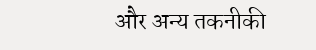और अन्य तकनीकी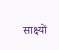साक्ष्यों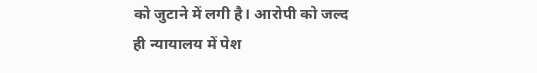को जुटाने में लगी है। आरोपी को जल्द ही न्यायालय में पेश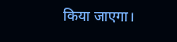किया जाएगा।